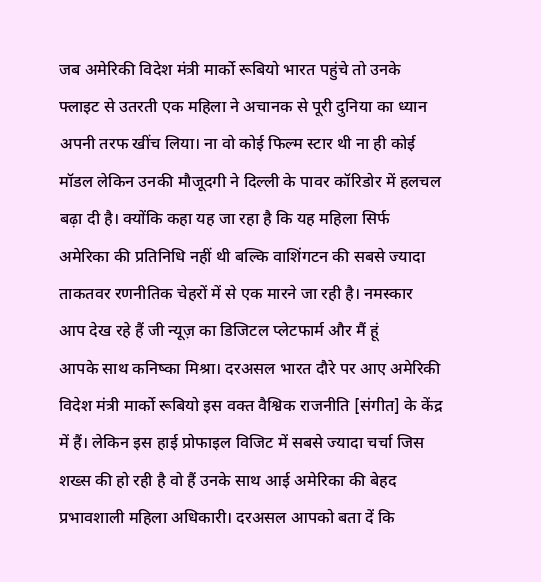जब अमेरिकी विदेश मंत्री मार्को रूबियो भारत पहुंचे तो उनके फ्लाइट से उतरती एक महिला ने अचानक से पूरी दुनिया का ध्यान अपनी तरफ खींच लिया। ना वो कोई फिल्म स्टार थी ना ही कोई मॉडल लेकिन उनकी मौजूदगी ने दिल्ली के पावर कॉरिडोर में हलचल बढ़ा दी है। क्योंकि कहा यह जा रहा है कि यह महिला सिर्फ अमेरिका की प्रतिनिधि नहीं थी बल्कि वाशिंगटन की सबसे ज्यादा ताकतवर रणनीतिक चेहरों में से एक मारने जा रही है। नमस्कार आप देख रहे हैं जी न्यूज़ का डिजिटल प्लेटफार्म और मैं हूं
आपके साथ कनिष्का मिश्रा। दरअसल भारत दौरे पर आए अमेरिकी विदेश मंत्री मार्को रूबियो इस वक्त वैश्विक राजनीति [संगीत] के केंद्र में हैं। लेकिन इस हाई प्रोफाइल विजिट में सबसे ज्यादा चर्चा जिस शख्स की हो रही है वो हैं उनके साथ आई अमेरिका की बेहद प्रभावशाली महिला अधिकारी। दरअसल आपको बता दें कि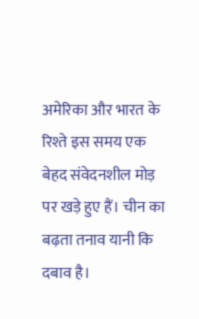अमेरिका और भारत के रिश्ते इस समय एक बेहद संवेदनशील मोड़ पर खड़े हुए हैं। चीन का बढ़ता तनाव यानी कि दबाव है।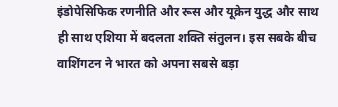इंडोपेसिफिक रणनीति और रूस और यूक्रेन युद्ध और साथ ही साथ एशिया में बदलता शक्ति संतुलन। इस सबके बीच वाशिंगटन ने भारत को अपना सबसे बड़ा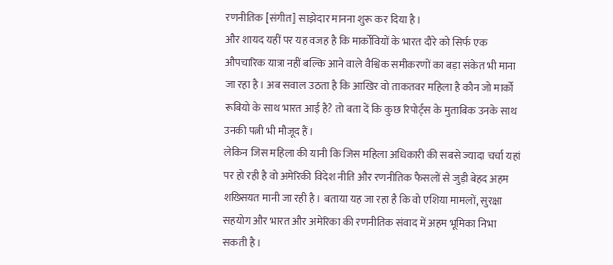रणनीतिक [संगीत] साझेदार मानना शुरू कर दिया है।
और शायद यहीं पर यह वजह है कि मार्कोवियों के भारत दौरे को सिर्फ एक औपचारिक यात्रा नहीं बल्कि आने वाले वैश्विक समीकरणों का बड़ा संकेत भी माना जा रहा है। अब सवाल उठता है कि आखिर वो ताकतवर महिला है कौन जो मार्को रूबियो के साथ भारत आई है? तो बता दें कि कुछ रिपोर्ट्स के मुताबिक उनके साथ उनकी पत्नी भी मौजूद हैं।
लेकिन जिस महिला की यानी कि जिस महिला अधिकारी की सबसे ज्यादा चर्चा यहां पर हो रही है वो अमेरिकी विदेश नीति और रणनीतिक फैसलों से जुड़ी बेहद अहम शख्सियत मानी जा रही है। बताया यह जा रहा है कि वो एशिया मामलों, सुरक्षा सहयोग और भारत और अमेरिका की रणनीतिक संवाद में अहम भूमिका निभा सकती है।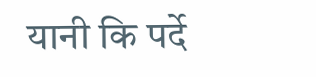यानी कि पर्दे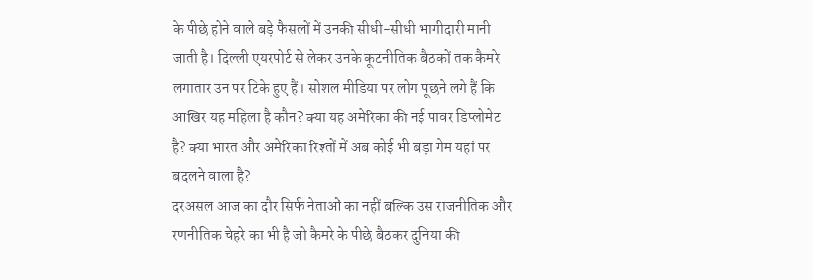के पीछे होने वाले बड़े फैसलों में उनकी सीधी-सीधी भागीदारी मानी जाती है। दिल्ली एयरपोर्ट से लेकर उनके कूटनीतिक बैठकों तक कैमरे लगातार उन पर टिके हुए हैं। सोशल मीडिया पर लोग पूछने लगे हैं कि आखिर यह महिला है कौन? क्या यह अमेरिका की नई पावर डिप्लोमेट है? क्या भारत और अमेरिका रिश्तों में अब कोई भी बड़ा गेम यहां पर बदलने वाला है?
दरअसल आज का दौर सिर्फ नेताओं का नहीं बल्कि उस राजनीतिक और रणनीतिक चेहरे का भी है जो कैमरे के पीछे बैठकर दुनिया की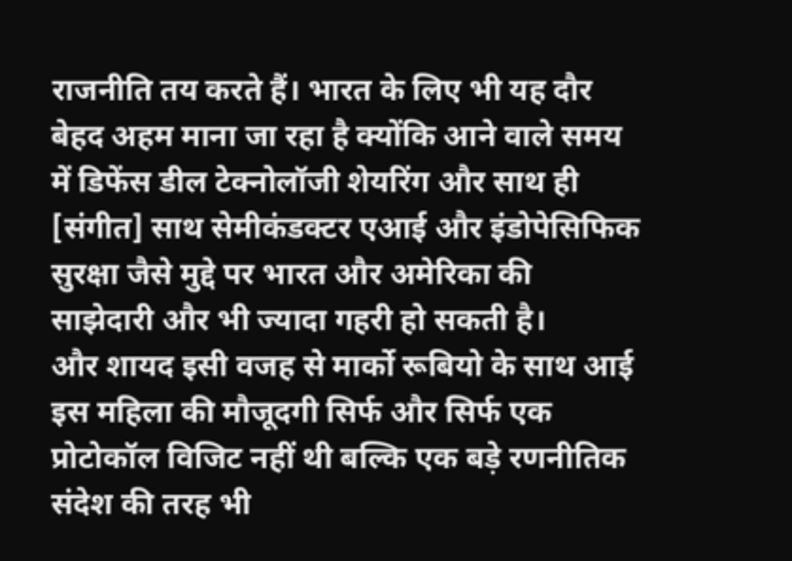राजनीति तय करते हैं। भारत के लिए भी यह दौर बेहद अहम माना जा रहा है क्योंकि आने वाले समय में डिफेंस डील टेक्नोलॉजी शेयरिंग और साथ ही [संगीत] साथ सेमीकंडक्टर एआई और इंडोपेसिफिक सुरक्षा जैसे मुद्दे पर भारत और अमेरिका की साझेदारी और भी ज्यादा गहरी हो सकती है।
और शायद इसी वजह से मार्को रूबियो के साथ आई इस महिला की मौजूदगी सिर्फ और सिर्फ एक प्रोटोकॉल विजिट नहीं थी बल्कि एक बड़े रणनीतिक संदेश की तरह भी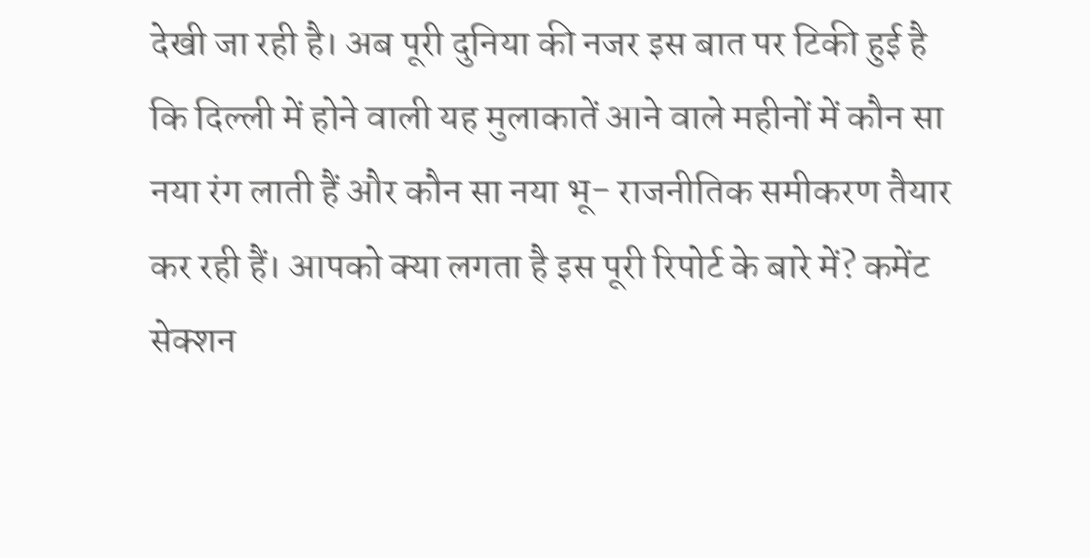देखी जा रही है। अब पूरी दुनिया की नजर इस बात पर टिकी हुई है कि दिल्ली में होने वाली यह मुलाकातें आने वाले महीनों में कौन सा नया रंग लाती हैं और कौन सा नया भू- राजनीतिक समीकरण तैयार कर रही हैं। आपको क्या लगता है इस पूरी रिपोर्ट के बारे में? कमेंट सेक्शन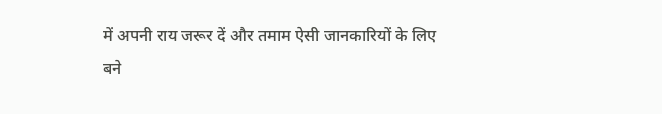में अपनी राय जरूर दें और तमाम ऐसी जानकारियों के लिए बने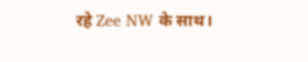रहे Zee NW के साथ।